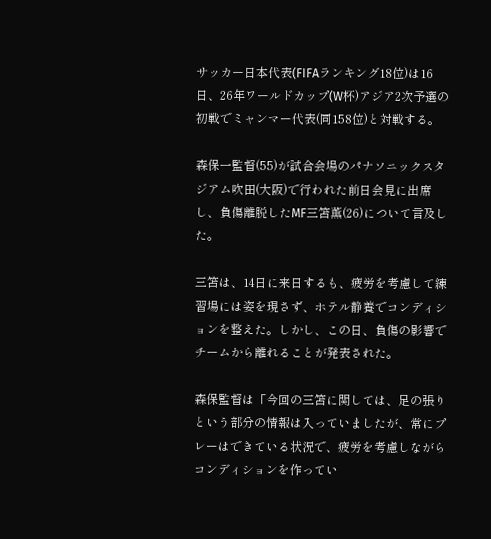サッカー日本代表(FIFAランキング18位)は16日、26年ワールドカップ(W杯)アジア2次予選の初戦でミャンマー代表(同158位)と対戦する。

森保一監督(55)が試合会場のパナソニックスタジアム吹田(大阪)で行われた前日会見に出席し、負傷離脱したMF三笘薫(26)について言及した。

三笘は、14日に来日するも、疲労を考慮して練習場には姿を現さず、ホテル静養でコンディションを整えた。しかし、この日、負傷の影響でチームから離れることが発表された。

森保監督は「今回の三笘に関しては、足の張りという部分の情報は入っていましたが、常にプレーはできている状況で、疲労を考慮しながらコンディションを作ってい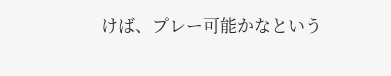けば、プレー可能かなという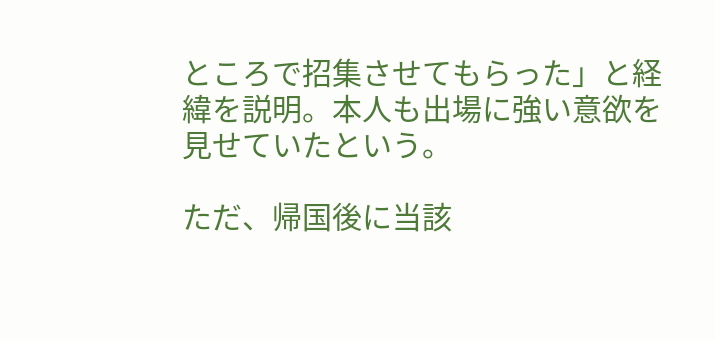ところで招集させてもらった」と経緯を説明。本人も出場に強い意欲を見せていたという。

ただ、帰国後に当該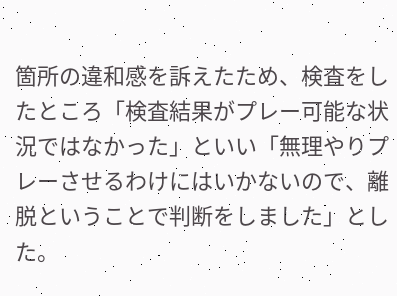箇所の違和感を訴えたため、検査をしたところ「検査結果がプレー可能な状況ではなかった」といい「無理やりプレーさせるわけにはいかないので、離脱ということで判断をしました」とした。